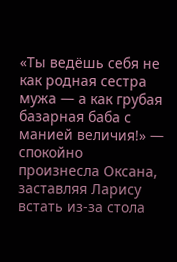«Ты ведёшь себя не как родная сестра мужа — а как грубая базарная баба с манией величия!» — спокойно произнесла Оксана, заставляя Ларису встать из-за стола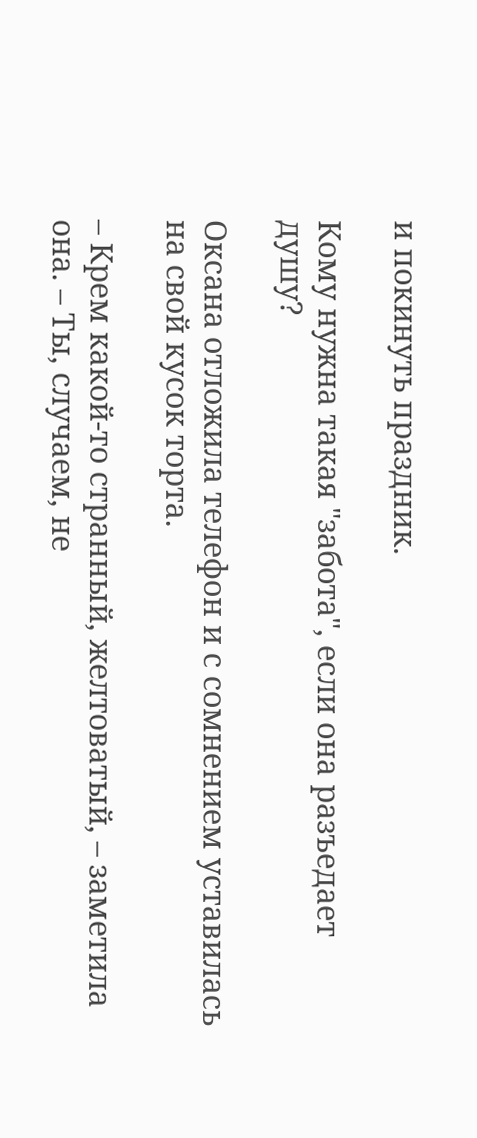и покинуть праздник.

Кому нужна такая "забота", если она разъедает душу?

Оксана отложила телефон и с сомнением уставилась на свой кусок торта.

– Крем какой-то странный, желтоватый, – заметила она. – Ты, случаем, не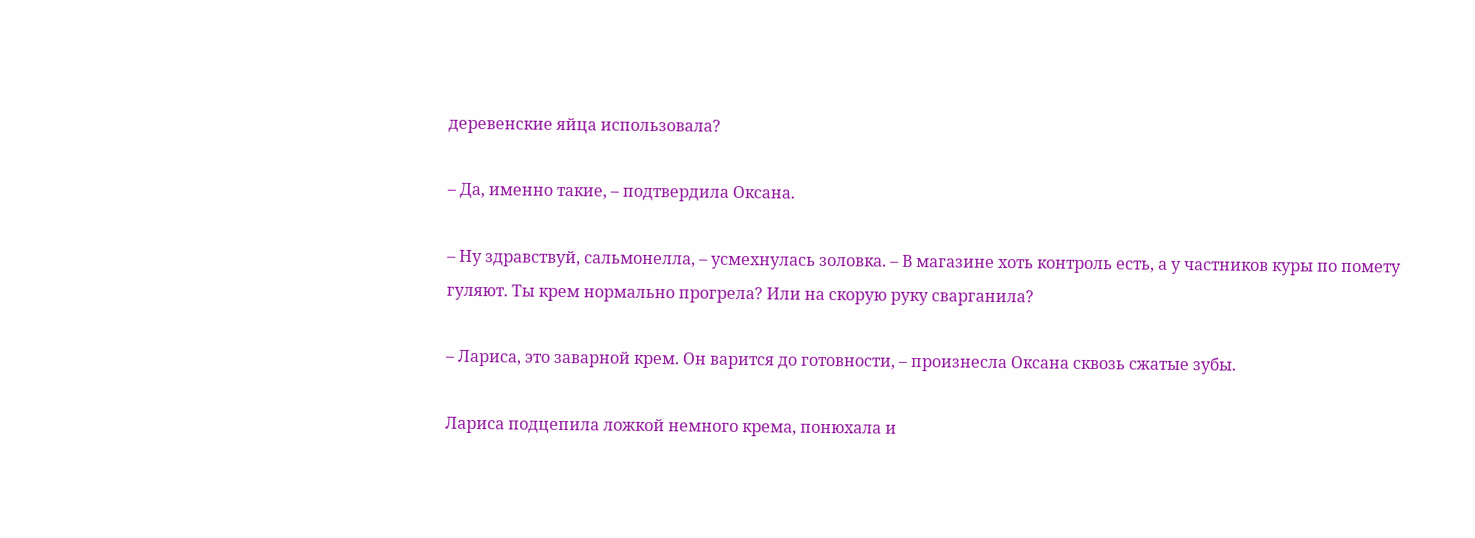деревенские яйца использовала?

– Да, именно такие, – подтвердила Оксана.

– Ну здравствуй, сальмонелла, – усмехнулась золовка. – В магазине хоть контроль есть, а у частников куры по помету гуляют. Ты крем нормально прогрела? Или на скорую руку сварганила?

– Лариса, это заварной крем. Он варится до готовности, – произнесла Оксана сквозь сжатые зубы.

Лариса подцепила ложкой немного крема, понюхала и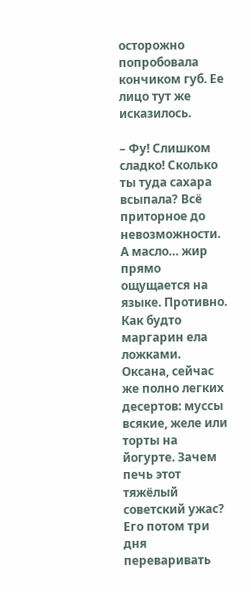осторожно попробовала кончиком губ. Ее лицо тут же исказилось.

– Фу! Слишком сладко! Сколько ты туда сахара всыпала? Всё приторное до невозможности. А масло… жир прямо ощущается на языке. Противно. Как будто маргарин ела ложками. Оксана, сейчас же полно легких десертов: муссы всякие, желе или торты на йогурте. Зачем печь этот тяжёлый советский ужас? Его потом три дня переваривать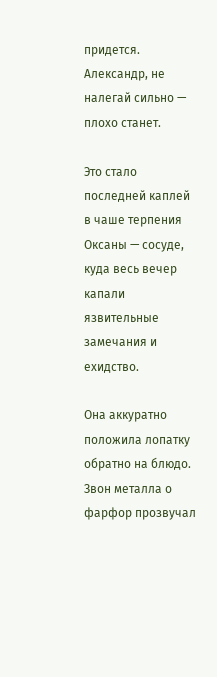придется. Александр, не налегай сильно — плохо станет.

Это стало последней каплей в чаше терпения Оксаны — сосуде, куда весь вечер капали язвительные замечания и ехидство.

Она аккуратно положила лопатку обратно на блюдо. Звон металла о фарфор прозвучал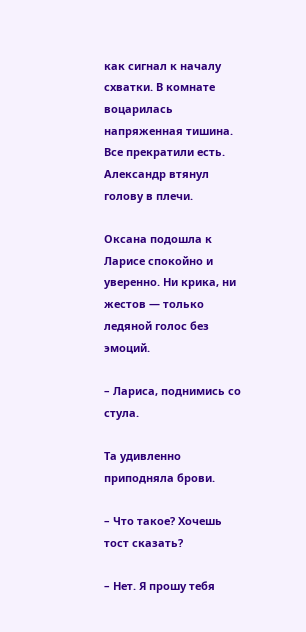как сигнал к началу схватки. В комнате воцарилась напряженная тишина. Все прекратили есть. Александр втянул голову в плечи.

Оксана подошла к Ларисе спокойно и уверенно. Ни крика, ни жестов — только ледяной голос без эмоций.

– Лариса, поднимись со стула.

Та удивленно приподняла брови.

– Что такое? Хочешь тост сказать?

– Нет. Я прошу тебя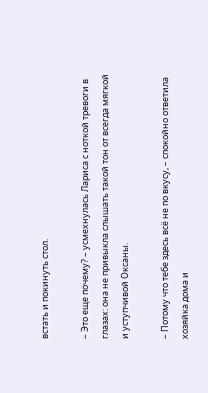встать и покинуть стол.

– Это еще почему? – усмехнулась Лариса с ноткой тревоги в глазах: она не привыкла слышать такой тон от всегда мягкой и уступчивой Оксаны.

– Потому что тебе здесь всё не по вкусу, – спокойно ответила хозяйка дома и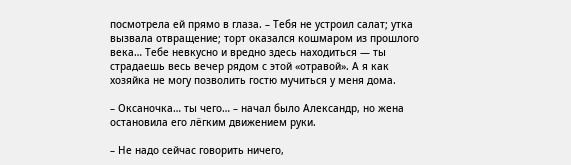посмотрела ей прямо в глаза. – Тебя не устроил салат; утка вызвала отвращение; торт оказался кошмаром из прошлого века… Тебе невкусно и вредно здесь находиться — ты страдаешь весь вечер рядом с этой «отравой». А я как хозяйка не могу позволить гостю мучиться у меня дома.

– Оксаночка… ты чего… – начал было Александр, но жена остановила его лёгким движением руки.

– Не надо сейчас говорить ничего,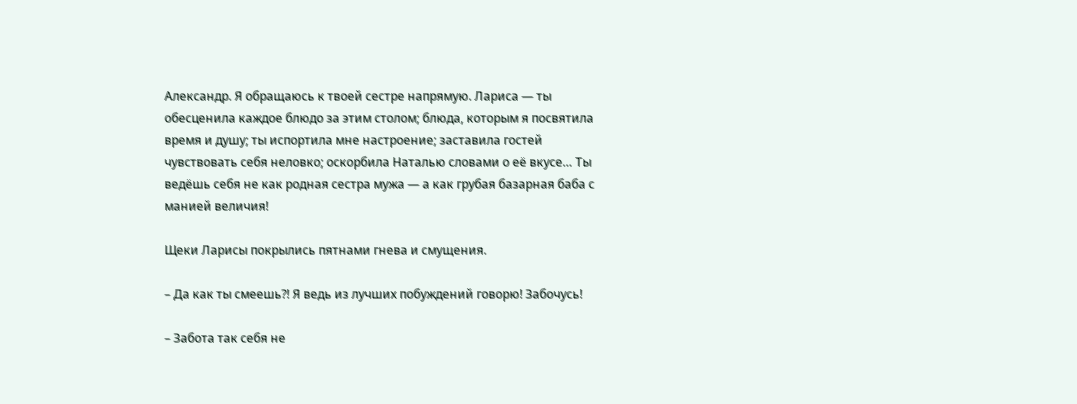Александр. Я обращаюсь к твоей сестре напрямую. Лариса — ты обесценила каждое блюдо за этим столом; блюда, которым я посвятила время и душу; ты испортила мне настроение; заставила гостей чувствовать себя неловко; оскорбила Наталью словами о её вкусе… Ты ведёшь себя не как родная сестра мужа — а как грубая базарная баба с манией величия!

Щеки Ларисы покрылись пятнами гнева и смущения.

– Да как ты смеешь?! Я ведь из лучших побуждений говорю! Забочусь!

– Забота так себя не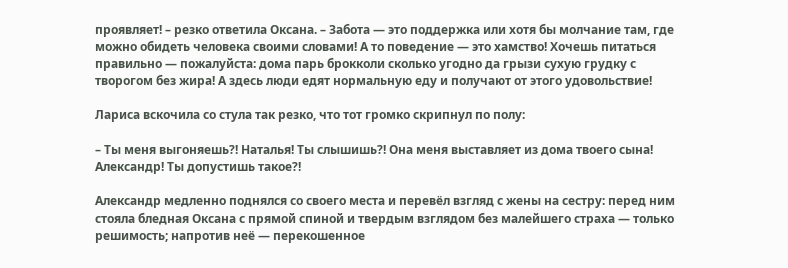проявляет! – резко ответила Оксана. – Забота — это поддержка или хотя бы молчание там, где можно обидеть человека своими словами! А то поведение — это хамство! Хочешь питаться правильно — пожалуйста: дома парь брокколи сколько угодно да грызи сухую грудку с творогом без жира! А здесь люди едят нормальную еду и получают от этого удовольствие!

Лариса вскочила со стула так резко, что тот громко скрипнул по полу:

– Ты меня выгоняешь?! Наталья! Ты слышишь?! Она меня выставляет из дома твоего сына! Александр! Ты допустишь такое?!

Александр медленно поднялся со своего места и перевёл взгляд с жены на сестру: перед ним стояла бледная Оксана с прямой спиной и твердым взглядом без малейшего страха — только решимость; напротив неё — перекошенное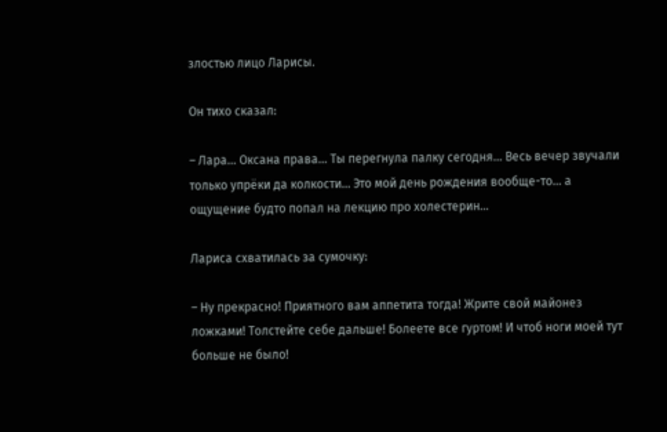злостью лицо Ларисы.

Он тихо сказал:

– Лара… Оксана права… Ты перегнула палку сегодня… Весь вечер звучали только упрёки да колкости… Это мой день рождения вообще-то… а ощущение будто попал на лекцию про холестерин…

Лариса схватилась за сумочку:

– Ну прекрасно! Приятного вам аппетита тогда! Жрите свой майонез ложками! Толстейте себе дальше! Болеете все гуртом! И чтоб ноги моей тут больше не было!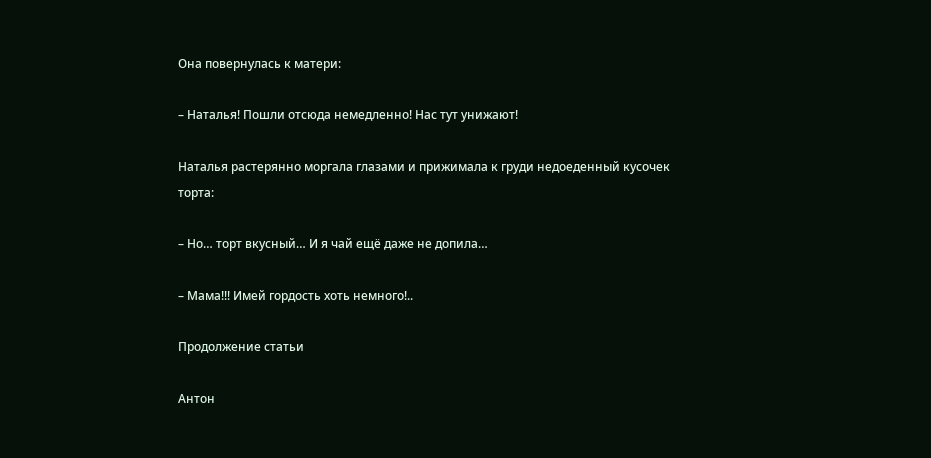Она повернулась к матери:

– Наталья! Пошли отсюда немедленно! Нас тут унижают!

Наталья растерянно моргала глазами и прижимала к груди недоеденный кусочек торта:

– Но… торт вкусный… И я чай ещё даже не допила…

– Мама!!! Имей гордость хоть немного!..

Продолжение статьи

Антон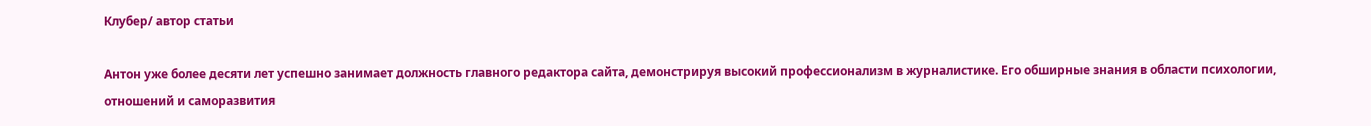Клубер/ автор статьи

Антон уже более десяти лет успешно занимает должность главного редактора сайта, демонстрируя высокий профессионализм в журналистике. Его обширные знания в области психологии, отношений и саморазвития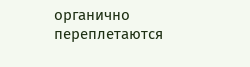органично переплетаются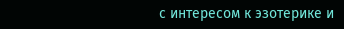с интересом к эзотерике и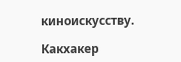киноискусству.

Какхакер